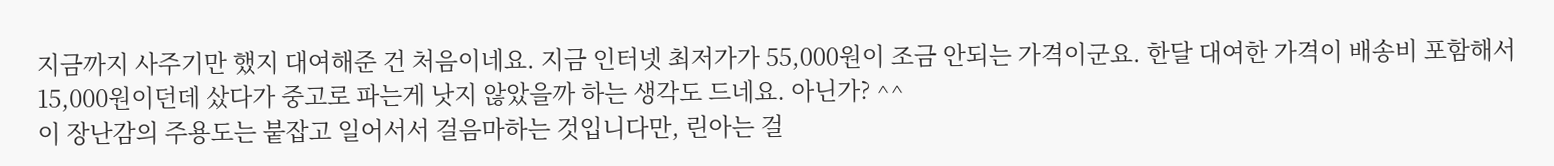지금까지 사주기만 했지 대여해준 건 처음이네요. 지금 인터넷 최저가가 55,000원이 조금 안되는 가격이군요. 한달 대여한 가격이 배송비 포함해서 15,000원이던데 샀다가 중고로 파는게 낫지 않았을까 하는 생각도 드네요. 아닌가? ^^
이 장난감의 주용도는 붙잡고 일어서서 걸음마하는 것입니다만, 린아는 걸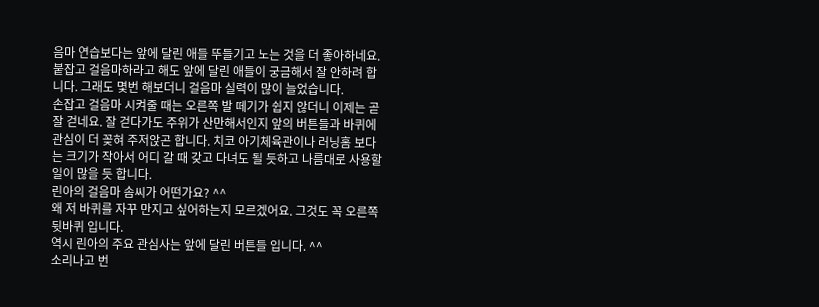음마 연습보다는 앞에 달린 애들 뚜들기고 노는 것을 더 좋아하네요. 붙잡고 걸음마하라고 해도 앞에 달린 애들이 궁금해서 잘 안하려 합니다. 그래도 몇번 해보더니 걸음마 실력이 많이 늘었습니다.
손잡고 걸음마 시켜줄 때는 오른쪽 발 떼기가 쉽지 않더니 이제는 곧잘 걷네요. 잘 걷다가도 주위가 산만해서인지 앞의 버튼들과 바퀴에 관심이 더 꽂혀 주저앉곤 합니다. 치코 아기체육관이나 러닝홈 보다는 크기가 작아서 어디 갈 때 갖고 다녀도 될 듯하고 나름대로 사용할 일이 많을 듯 합니다.
린아의 걸음마 솜씨가 어떤가요? ^^
왜 저 바퀴를 자꾸 만지고 싶어하는지 모르겠어요. 그것도 꼭 오른쪽 뒷바퀴 입니다.
역시 린아의 주요 관심사는 앞에 달린 버튼들 입니다. ^^
소리나고 번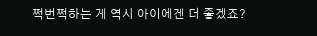쩍번쩍하는 게 역시 아이에겐 더 좋겠죠?